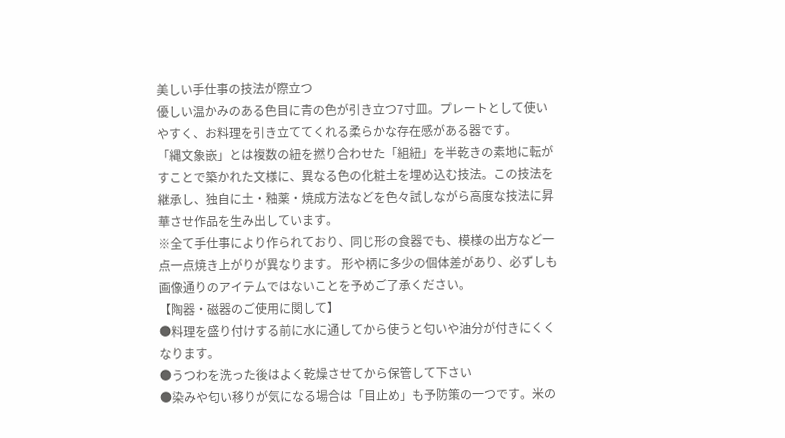美しい手仕事の技法が際立つ
優しい温かみのある色目に青の色が引き立つ7寸皿。プレートとして使いやすく、お料理を引き立ててくれる柔らかな存在感がある器です。
「縄文象嵌」とは複数の紐を撚り合わせた「組紐」を半乾きの素地に転がすことで築かれた文様に、異なる色の化粧土を埋め込む技法。この技法を継承し、独自に土・釉薬・焼成方法などを色々試しながら高度な技法に昇華させ作品を生み出しています。
※全て手仕事により作られており、同じ形の食器でも、模様の出方など一点一点焼き上がりが異なります。 形や柄に多少の個体差があり、必ずしも画像通りのアイテムではないことを予めご了承ください。
【陶器・磁器のご使用に関して】
●料理を盛り付けする前に水に通してから使うと匂いや油分が付きにくくなります。
●うつわを洗った後はよく乾燥させてから保管して下さい
●染みや匂い移りが気になる場合は「目止め」も予防策の一つです。米の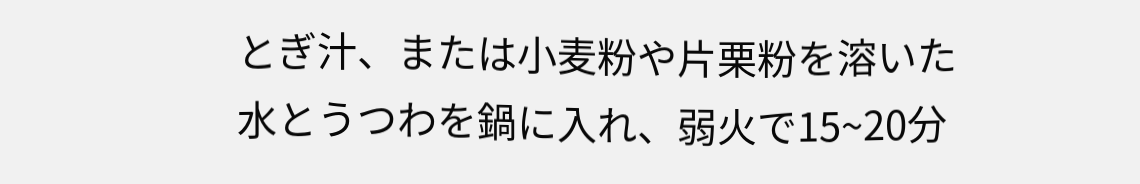とぎ汁、または小麦粉や片栗粉を溶いた水とうつわを鍋に入れ、弱火で15~20分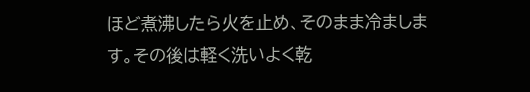ほど煮沸したら火を止め、そのまま冷まします。その後は軽く洗いよく乾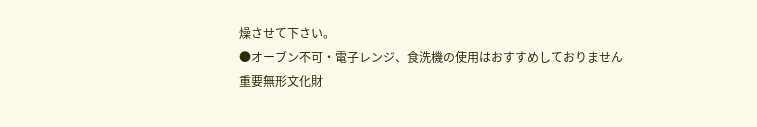燥させて下さい。
●オーブン不可・電子レンジ、食洗機の使用はおすすめしておりません
重要無形文化財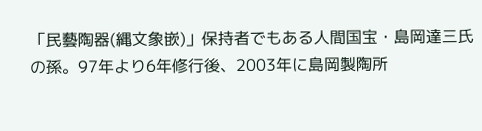「民藝陶器(縄文象嵌)」保持者でもある人間国宝・島岡達三氏の孫。97年より6年修行後、2003年に島岡製陶所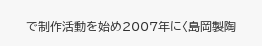で制作活動を始め2007年に〈島岡製陶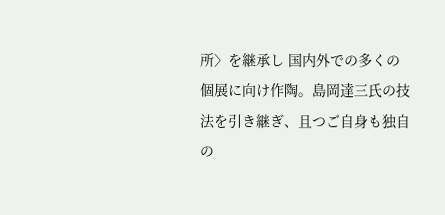所〉を継承し 国内外での多くの個展に向け作陶。島岡達三氏の技法を引き継ぎ、且つご自身も独自の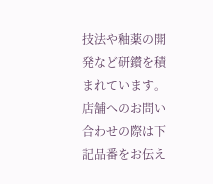技法や釉薬の開発など研鑚を積まれています。
店舗へのお問い合わせの際は下記品番をお伝え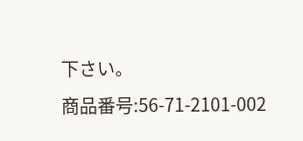下さい。
商品番号:56-71-2101-002